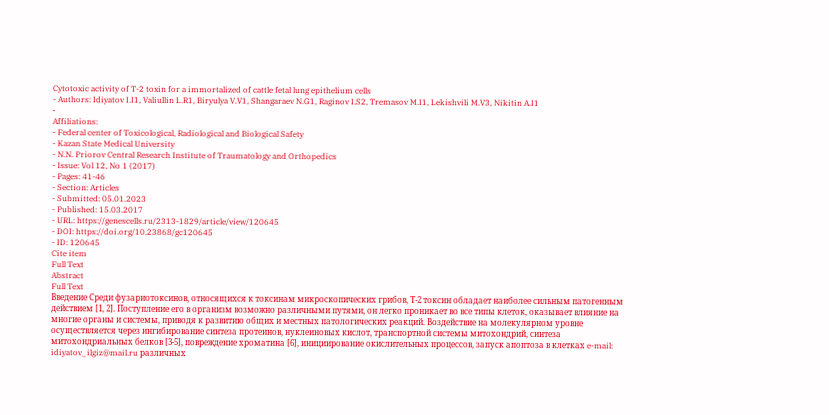Cytotoxic activity of T-2 toxin for a immortalized of cattle fetal lung epithelium cells
- Authors: Idiyatov I.I1, Valiullin L.R1, Biryulya V.V1, Shangaraev N.G1, Raginov I.S2, Tremasov M.I1, Lekishvili M.V3, Nikitin A.I1
-
Affiliations:
- Federal center of Toxicological, Radiological and Biological Safety
- Kazan State Medical University
- N.N. Priorov Central Research Institute of Traumatology and Orthopedics
- Issue: Vol 12, No 1 (2017)
- Pages: 41-46
- Section: Articles
- Submitted: 05.01.2023
- Published: 15.03.2017
- URL: https://genescells.ru/2313-1829/article/view/120645
- DOI: https://doi.org/10.23868/gc120645
- ID: 120645
Cite item
Full Text
Abstract
Full Text
Введение Среди фузариотоксинов, относящихся к токсинам микроскопических грибов, Т-2 токсин обладает наиболее сильным патогенным действием [1, 2]. Поступление его в организм возможно различными путями, он легко проникает во все типы клеток, оказывает влияние на многие органы и системы, приводя к развитию общих и местных патологических реакций. Воздействие на молекулярном уровне осуществляется через ингибирование синтеза протеинов, нуклеиновых кислот, транспортной системы митохондрий, синтеза митохондриальных белков [3-5], повреждение хроматина [6], инициирование окислительных процессов, запуск апоптоза в клетках e-mail: idiyatov_ilgiz@mail.ru различных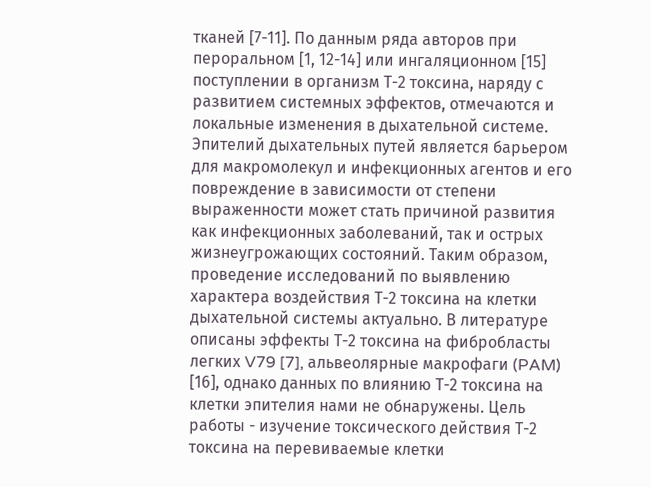тканей [7-11]. По данным ряда авторов при пероральном [1, 12-14] или ингаляционном [15] поступлении в организм Т-2 токсина, наряду с развитием системных эффектов, отмечаются и локальные изменения в дыхательной системе. Эпителий дыхательных путей является барьером для макромолекул и инфекционных агентов и его повреждение в зависимости от степени выраженности может стать причиной развития как инфекционных заболеваний, так и острых жизнеугрожающих состояний. Таким образом, проведение исследований по выявлению характера воздействия Т-2 токсина на клетки дыхательной системы актуально. В литературе описаны эффекты Т-2 токсина на фибробласты легких V79 [7], альвеолярные макрофаги (PAM) [16], однако данных по влиянию Т-2 токсина на клетки эпителия нами не обнаружены. Цель работы - изучение токсического действия Т-2 токсина на перевиваемые клетки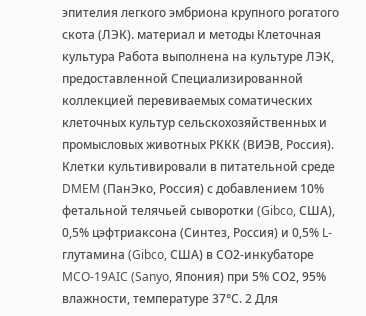эпителия легкого эмбриона крупного рогатого скота (ЛЭК). материал и методы Клеточная культура Работа выполнена на культуре ЛЭК, предоставленной Специализированной коллекцией перевиваемых соматических клеточных культур сельскохозяйственных и промысловых животных РККК (ВИЭВ, Россия). Клетки культивировали в питательной среде DMEM (ПанЭко, Россия) с добавлением 10% фетальной телячьей сыворотки (Gibco, США), 0,5% цэфтриаксона (Синтез, Россия) и 0,5% L-глутамина (Gibco, США) в СО2-инкубаторе MCO-19AIC (Sanyo, Япония) при 5% СО2, 95% влажности, температуре 37°С. 2 Для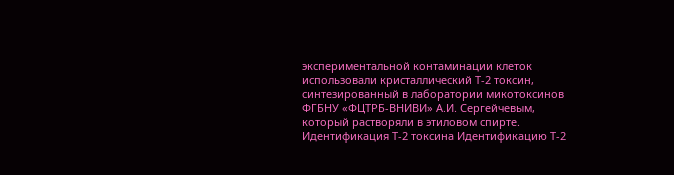экспериментальной контаминации клеток использовали кристаллический Т-2 токсин, синтезированный в лаборатории микотоксинов ФГБНУ «ФЦТРБ-ВНИВИ» А.И. Сергейчевым, который растворяли в этиловом спирте. Идентификация Т-2 токсина Идентификацию Т-2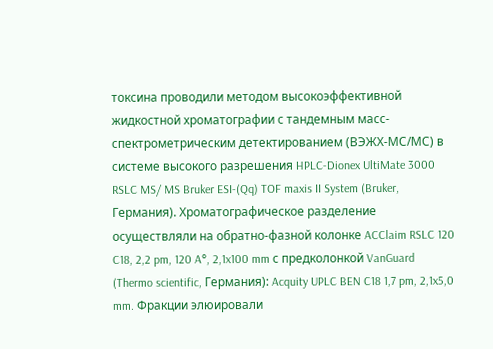токсина проводили методом высокоэффективной жидкостной хроматографии с тандемным масс-спектрометрическим детектированием (ВЭЖХ-МС/МС) в системе высокого разрешения HPLC-Dionex UltiMate 3000 RSLC MS/ MS Bruker ESI-(Qq) TOF maxis II System (Bruker, Германия). Хроматографическое разделение осуществляли на обратно-фазной колонке ACClaim RSLC 120 C18, 2,2 pm, 120 A°, 2,1x100 mm с предколонкой VanGuard (Thermo scientific, Германия): Acquity UPLC BEN C18 1,7 pm, 2,1x5,0 mm. Фракции элюировали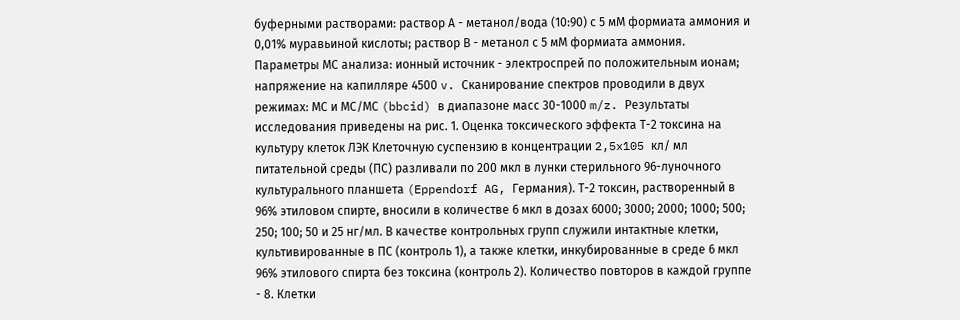буферными растворами: раствор А - метанол/вода (10:90) с 5 мМ формиата аммония и 0,01% муравьиной кислоты; раствор В - метанол с 5 мМ формиата аммония. Параметры МС анализа: ионный источник - электроспрей по положительным ионам; напряжение на капилляре 4500 v. Сканирование спектров проводили в двух режимах: МС и МС/МС (bbcid) в диапазоне масс 30-1000 m/z. Результаты исследования приведены на рис. 1. Оценка токсического эффекта Т-2 токсина на культуру клеток ЛЭК Клеточную суспензию в концентрации 2,5x105 кл/ мл питательной среды (ПС) разливали по 200 мкл в лунки стерильного 96-луночного культурального планшета (Eppendorf AG, Германия). Т-2 токсин, растворенный в 96% этиловом спирте, вносили в количестве 6 мкл в дозах 6000; 3000; 2000; 1000; 500; 250; 100; 50 и 25 нг/мл. В качестве контрольных групп служили интактные клетки, культивированные в ПС (контроль 1), а также клетки, инкубированные в среде 6 мкл 96% этилового спирта без токсина (контроль 2). Количество повторов в каждой группе - 8. Клетки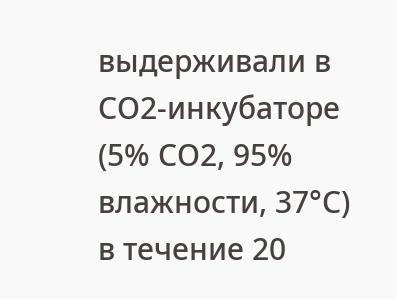выдерживали в СО2-инкубаторе (5% СО2, 95% влажности, 37°С) в течение 20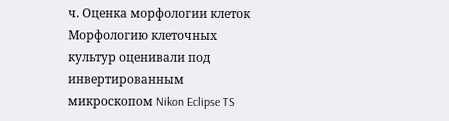ч. Оценка морфологии клеток Морфологию клеточных культур оценивали под инвертированным микроскопом Nikon Eclipse TS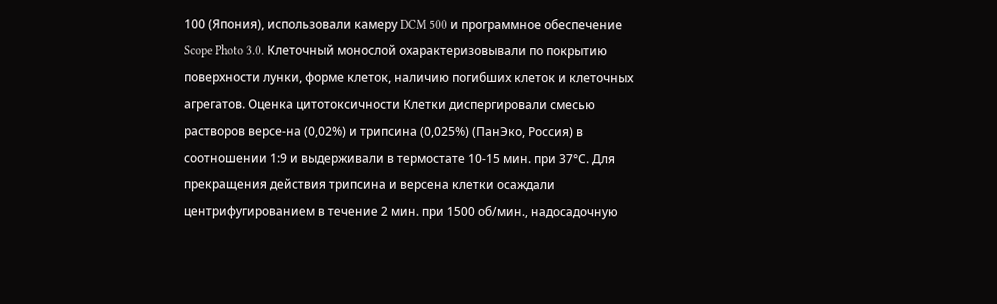100 (Япония), использовали камеру DCM 500 и программное обеспечение Scope Photo 3.0. Клеточный монослой охарактеризовывали по покрытию поверхности лунки, форме клеток, наличию погибших клеток и клеточных агрегатов. Оценка цитотоксичности Клетки диспергировали смесью растворов версе-на (0,02%) и трипсина (0,025%) (ПанЭко, Россия) в соотношении 1:9 и выдерживали в термостате 10-15 мин. при 37°С. Для прекращения действия трипсина и версена клетки осаждали центрифугированием в течение 2 мин. при 1500 об/мин., надосадочную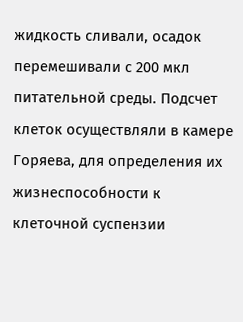жидкость сливали, осадок перемешивали с 200 мкл питательной среды. Подсчет клеток осуществляли в камере Горяева, для определения их жизнеспособности к клеточной суспензии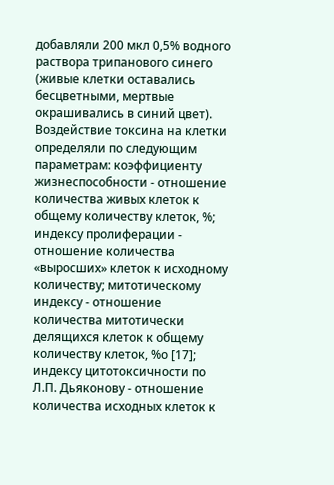добавляли 200 мкл 0,5% водного раствора трипанового синего (живые клетки оставались бесцветными, мертвые окрашивались в синий цвет). Воздействие токсина на клетки определяли по следующим параметрам: коэффициенту жизнеспособности - отношение количества живых клеток к общему количеству клеток, %; индексу пролиферации - отношение количества «выросших» клеток к исходному количеству; митотическому индексу - отношение количества митотически делящихся клеток к общему количеству клеток, %о [17]; индексу цитотоксичности по Л.П. Дьяконову - отношение количества исходных клеток к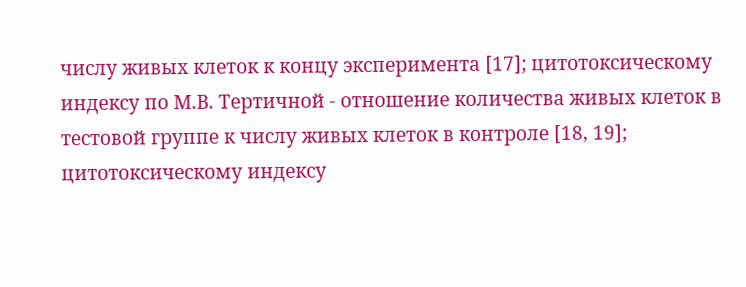числу живых клеток к концу эксперимента [17]; цитотоксическому индексу по М.В. Тертичной - отношение количества живых клеток в тестовой группе к числу живых клеток в контроле [18, 19]; цитотоксическому индексу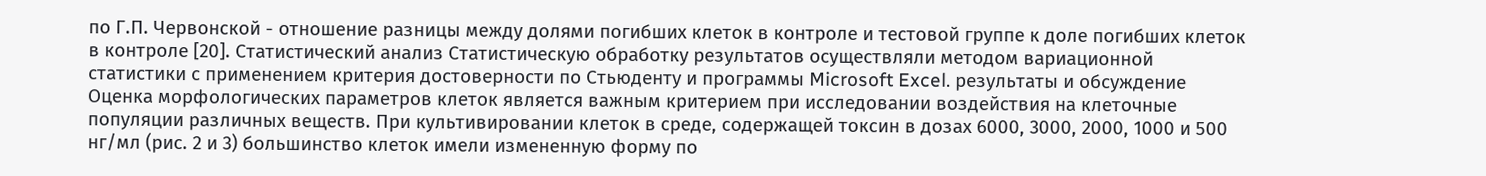по Г.П. Червонской - отношение разницы между долями погибших клеток в контроле и тестовой группе к доле погибших клеток в контроле [20]. Статистический анализ Статистическую обработку результатов осуществляли методом вариационной статистики с применением критерия достоверности по Стьюденту и программы Microsoft Excel. результаты и обсуждение Оценка морфологических параметров клеток является важным критерием при исследовании воздействия на клеточные популяции различных веществ. При культивировании клеток в среде, содержащей токсин в дозах 6000, 3000, 2000, 1000 и 500 нг/мл (рис. 2 и 3) большинство клеток имели измененную форму по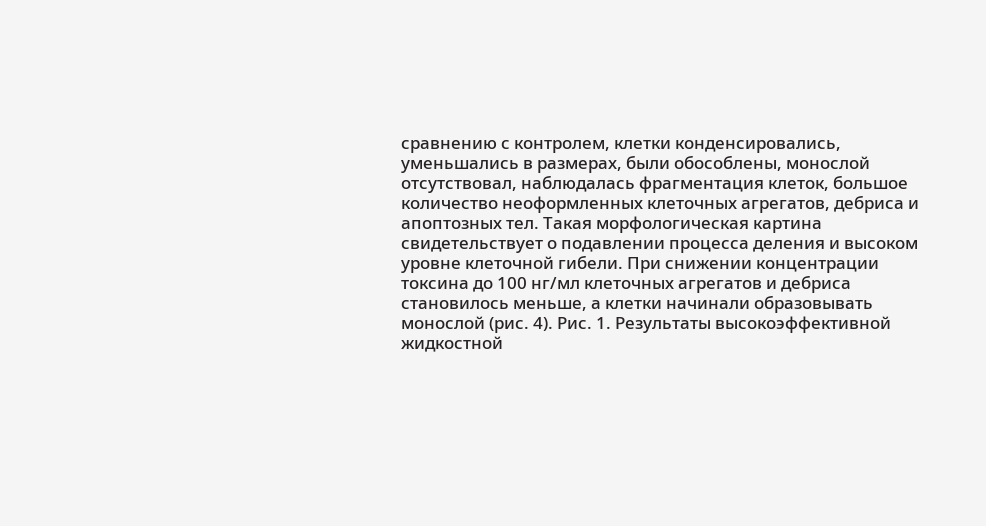сравнению с контролем, клетки конденсировались, уменьшались в размерах, были обособлены, монослой отсутствовал, наблюдалась фрагментация клеток, большое количество неоформленных клеточных агрегатов, дебриса и апоптозных тел. Такая морфологическая картина свидетельствует о подавлении процесса деления и высоком уровне клеточной гибели. При снижении концентрации токсина до 100 нг/мл клеточных агрегатов и дебриса становилось меньше, а клетки начинали образовывать монослой (рис. 4). Рис. 1. Результаты высокоэффективной жидкостной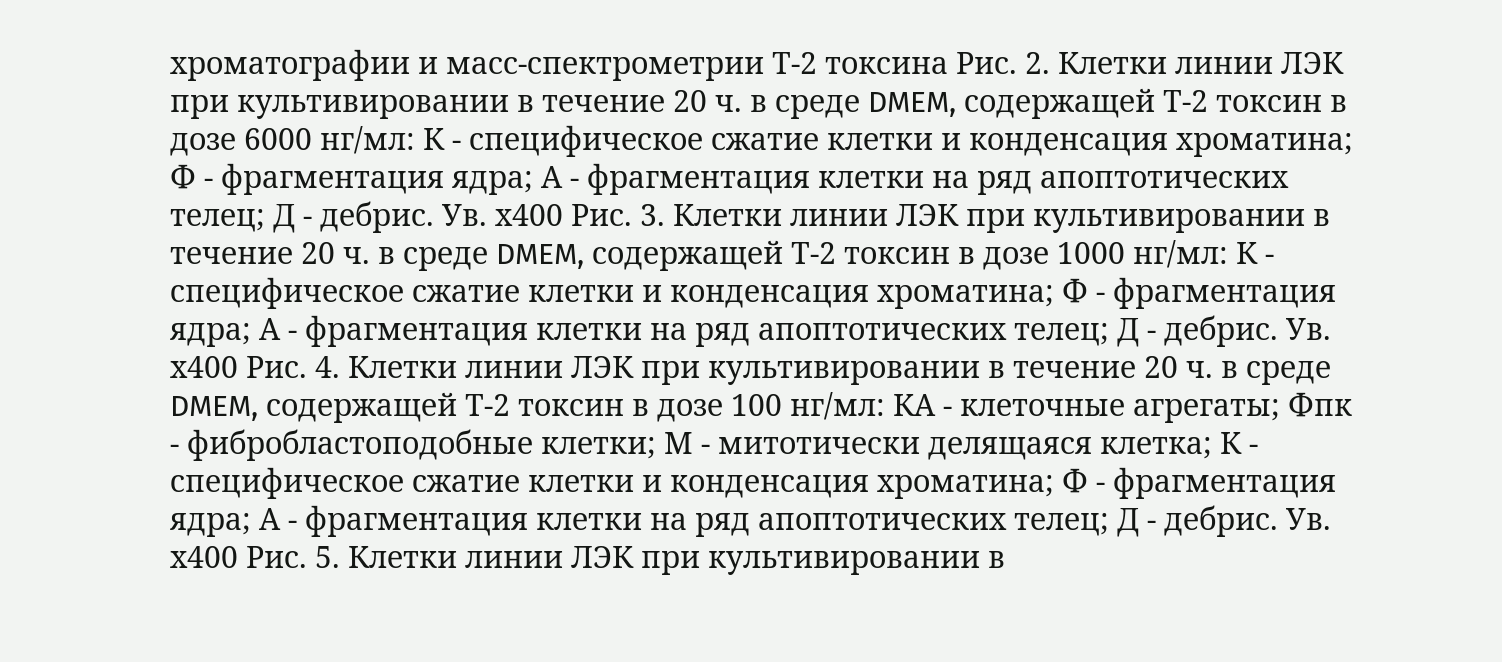хроматографии и масс-спектрометрии Т-2 токсина Рис. 2. Клетки линии ЛЭК при культивировании в течение 20 ч. в среде DMEM, содержащей Т-2 токсин в дозе 6000 нг/мл: К - специфическое сжатие клетки и конденсация хроматина; Ф - фрагментация ядра; А - фрагментация клетки на ряд апоптотических телец; Д - дебрис. Ув. х400 Рис. 3. Клетки линии ЛЭК при культивировании в течение 20 ч. в среде DMEM, содержащей Т-2 токсин в дозе 1000 нг/мл: К - специфическое сжатие клетки и конденсация хроматина; Ф - фрагментация ядра; А - фрагментация клетки на ряд апоптотических телец; Д - дебрис. Ув. х400 Рис. 4. Клетки линии ЛЭК при культивировании в течение 20 ч. в среде DMEM, содержащей Т-2 токсин в дозе 100 нг/мл: КА - клеточные агрегаты; Фпк - фибробластоподобные клетки; М - митотически делящаяся клетка; К - специфическое сжатие клетки и конденсация хроматина; Ф - фрагментация ядра; А - фрагментация клетки на ряд апоптотических телец; Д - дебрис. Ув. х400 Рис. 5. Клетки линии ЛЭК при культивировании в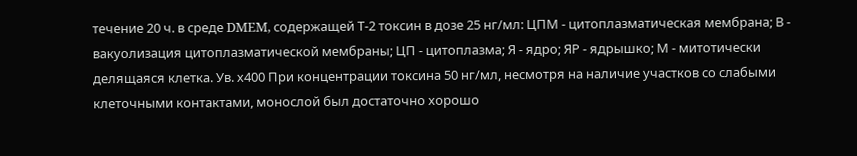течение 20 ч. в среде DMEM, содержащей Т-2 токсин в дозе 25 нг/мл: ЦПМ - цитоплазматическая мембрана; В - вакуолизация цитоплазматической мембраны; ЦП - цитоплазма; Я - ядро; ЯР - ядрышко; М - митотически делящаяся клетка. Ув. х400 При концентрации токсина 50 нг/мл, несмотря на наличие участков со слабыми клеточными контактами, монослой был достаточно хорошо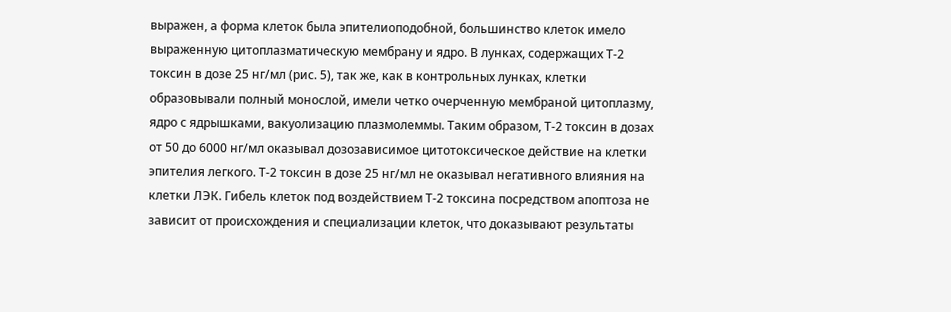выражен, а форма клеток была эпителиоподобной, большинство клеток имело выраженную цитоплазматическую мембрану и ядро. В лунках, содержащих Т-2 токсин в дозе 25 нг/мл (рис. 5), так же, как в контрольных лунках, клетки образовывали полный монослой, имели четко очерченную мембраной цитоплазму, ядро с ядрышками, вакуолизацию плазмолеммы. Таким образом, Т-2 токсин в дозах от 50 до 6000 нг/мл оказывал дозозависимое цитотоксическое действие на клетки эпителия легкого. Т-2 токсин в дозе 25 нг/мл не оказывал негативного влияния на клетки ЛЭК. Гибель клеток под воздействием Т-2 токсина посредством апоптоза не зависит от происхождения и специализации клеток, что доказывают результаты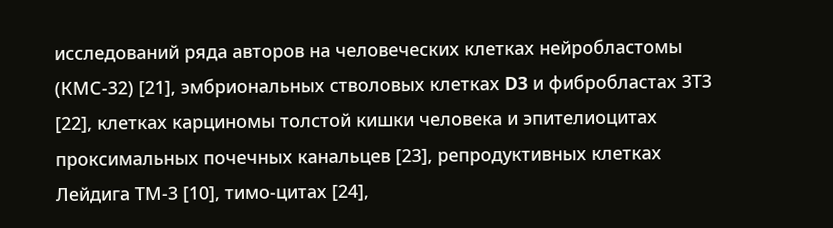исследований ряда авторов на человеческих клетках нейробластомы (КМС-32) [21], эмбриональных стволовых клетках D3 и фибробластах 3Т3 [22], клетках карциномы толстой кишки человека и эпителиоцитах проксимальных почечных канальцев [23], репродуктивных клетках Лейдига ТМ-3 [10], тимо-цитах [24],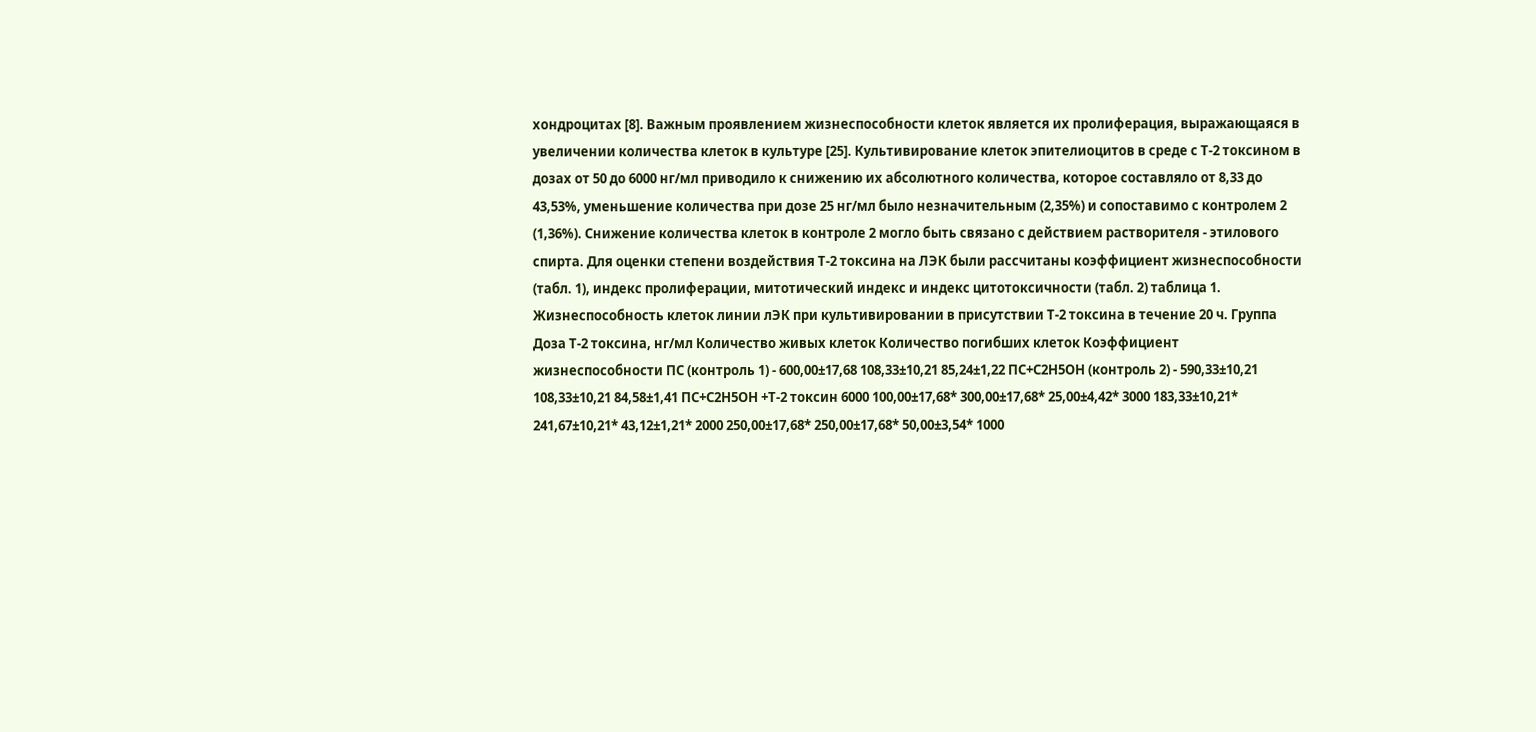хондроцитах [8]. Важным проявлением жизнеспособности клеток является их пролиферация, выражающаяся в увеличении количества клеток в культуре [25]. Культивирование клеток эпителиоцитов в среде с Т-2 токсином в дозах от 50 до 6000 нг/мл приводило к снижению их абсолютного количества, которое составляло от 8,33 до 43,53%, уменьшение количества при дозе 25 нг/мл было незначительным (2,35%) и сопоставимо с контролем 2 (1,36%). Снижение количества клеток в контроле 2 могло быть связано с действием растворителя - этилового спирта. Для оценки степени воздействия Т-2 токсина на ЛЭК были рассчитаны коэффициент жизнеспособности (табл. 1), индекс пролиферации, митотический индекс и индекс цитотоксичности (табл. 2) таблица 1. Жизнеспособность клеток линии лЭК при культивировании в присутствии Т-2 токсина в течение 20 ч. Группа Доза Т-2 токсина, нг/мл Количество живых клеток Количество погибших клеток Коэффициент жизнеспособности ПС (контроль 1) - 600,00±17,68 108,33±10,21 85,24±1,22 ПС+С2Н5ОН (контроль 2) - 590,33±10,21 108,33±10,21 84,58±1,41 ПС+С2Н5ОН +Т-2 токсин 6000 100,00±17,68* 300,00±17,68* 25,00±4,42* 3000 183,33±10,21* 241,67±10,21* 43,12±1,21* 2000 250,00±17,68* 250,00±17,68* 50,00±3,54* 1000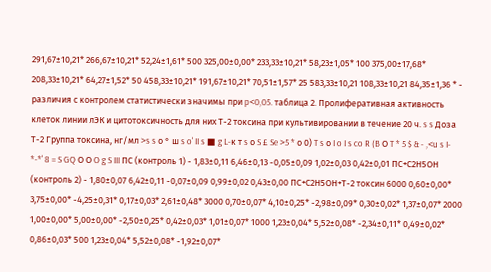291,67±10,21* 266,67±10,21* 52,24±1,61* 500 325,00±0,00* 233,33±10,21* 58,23±1,05* 100 375,00±17,68* 208,33±10,21* 64,27±1,52* 50 458,33±10,21* 191,67±10,21* 70,51±1,57* 25 583,33±10,21 108,33±10,21 84,35±1,36 * - различия с контролем статистически значимы при p<0,05. таблица 2. Пролиферативная активность клеток линии лЭК и цитотоксичность для них Т-2 токсина при культивировании в течение 20 ч. s s Доза Т-2 Группа токсина, нг/мл >s s о ° ш s o' II s ■ g L-к т s о S £ Se >5 * о 0) T s о I o I s co R (B О T * 5 $ & - ,<u s I- *-*' 8 = S GQ О О O g S III ПС (контроль 1) - 1,83±0,11 6,46±0,13 -0,05±0,09 1,02±0,03 0,42±0,01 ПС+С2Н5ОН (контроль 2) - 1,80±0,07 6,42±0,11 -0,07±0,09 0,99±0,02 0,43±0,00 ПС+С2Н5ОН+Т-2 токсин 6000 0,60±0,00* 3,75±0,00* -4,25±0,31* 0,17±0,03* 2,61±0,48* 3000 0,70±0,07* 4,10±0,25* -2,98±0,09* 0,30±0,02* 1,37±0,07* 2000 1,00±0,00* 5,00±0,00* -2,50±0,25* 0,42±0,03* 1,01±0,07* 1000 1,23±0,04* 5,52±0,08* -2,34±0,11* 0,49±0,02* 0,86±0,03* 500 1,23±0,04* 5,52±0,08* -1,92±0,07*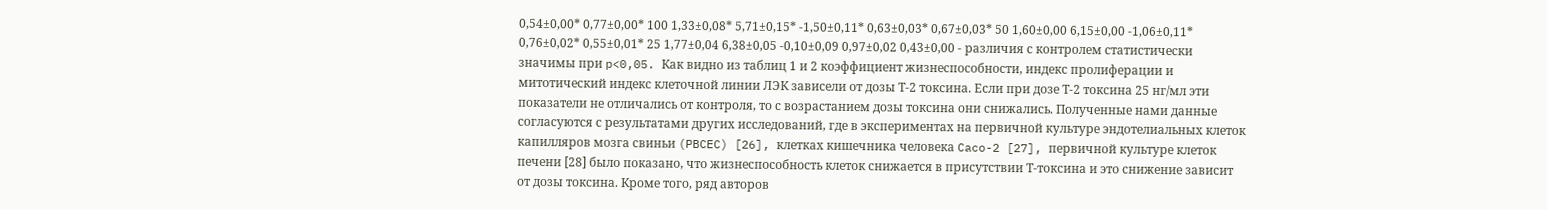0,54±0,00* 0,77±0,00* 100 1,33±0,08* 5,71±0,15* -1,50±0,11* 0,63±0,03* 0,67±0,03* 50 1,60±0,00 6,15±0,00 -1,06±0,11* 0,76±0,02* 0,55±0,01* 25 1,77±0,04 6,38±0,05 -0,10±0,09 0,97±0,02 0,43±0,00 - различия с контролем статистически значимы при p<0,05. Как видно из таблиц 1 и 2 коэффициент жизнеспособности, индекс пролиферации и митотический индекс клеточной линии ЛЭК зависели от дозы Т-2 токсина. Если при дозе Т-2 токсина 25 нг/мл эти показатели не отличались от контроля, то с возрастанием дозы токсина они снижались. Полученные нами данные согласуются с результатами других исследований, где в экспериментах на первичной культуре эндотелиальных клеток капилляров мозга свиньи (PBCEC) [26], клетках кишечника человека Caco-2 [27], первичной культуре клеток печени [28] было показано, что жизнеспособность клеток снижается в присутствии Т-токсина и это снижение зависит от дозы токсина. Кроме того, ряд авторов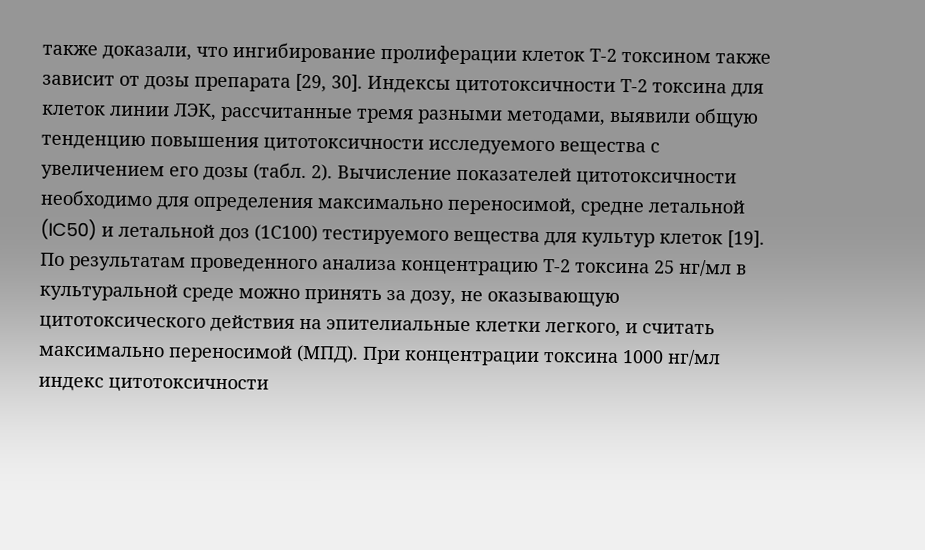также доказали, что ингибирование пролиферации клеток Т-2 токсином также зависит от дозы препарата [29, 30]. Индексы цитотоксичности Т-2 токсина для клеток линии ЛЭК, рассчитанные тремя разными методами, выявили общую тенденцию повышения цитотоксичности исследуемого вещества с увеличением его дозы (табл. 2). Вычисление показателей цитотоксичности необходимо для определения максимально переносимой, средне летальной (IC50) и летальной доз (1С100) тестируемого вещества для культур клеток [19]. По результатам проведенного анализа концентрацию Т-2 токсина 25 нг/мл в культуральной среде можно принять за дозу, не оказывающую цитотоксического действия на эпителиальные клетки легкого, и считать максимально переносимой (МПД). При концентрации токсина 1000 нг/мл индекс цитотоксичности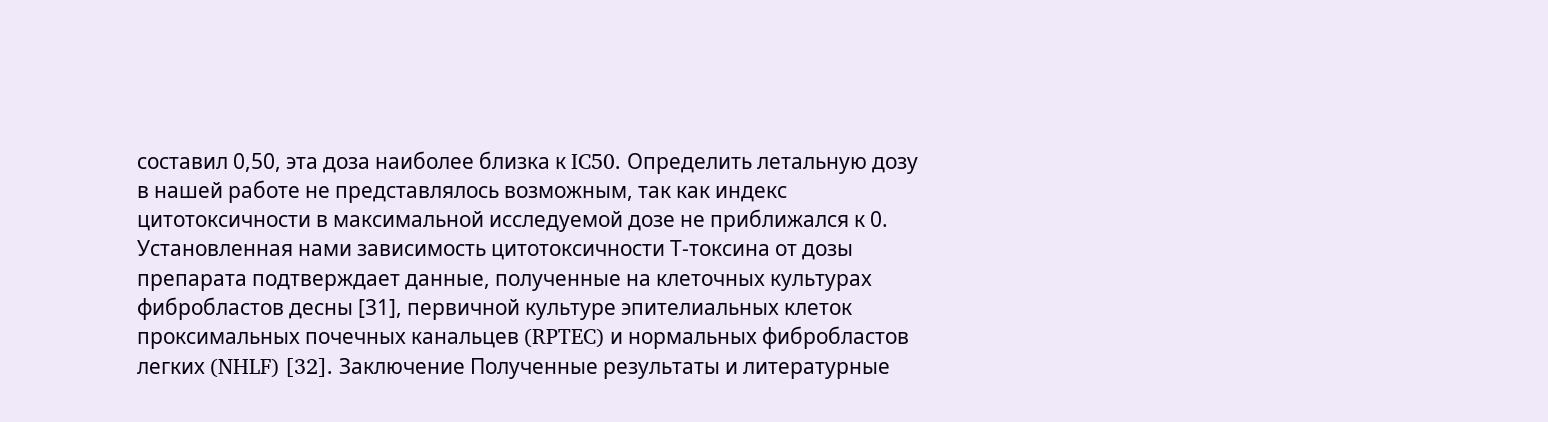составил 0,50, эта доза наиболее близка к IC50. Определить летальную дозу в нашей работе не представлялось возможным, так как индекс цитотоксичности в максимальной исследуемой дозе не приближался к 0. Установленная нами зависимость цитотоксичности Т-токсина от дозы препарата подтверждает данные, полученные на клеточных культурах фибробластов десны [31], первичной культуре эпителиальных клеток проксимальных почечных канальцев (RPTEC) и нормальных фибробластов легких (NHLF) [32]. Заключение Полученные результаты и литературные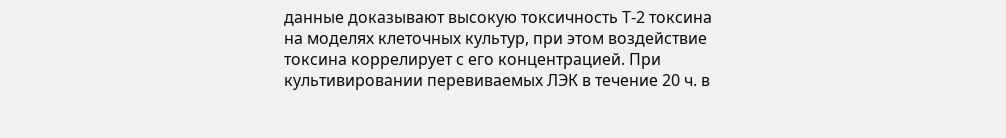данные доказывают высокую токсичность Т-2 токсина на моделях клеточных культур, при этом воздействие токсина коррелирует с его концентрацией. При культивировании перевиваемых ЛЭК в течение 20 ч. в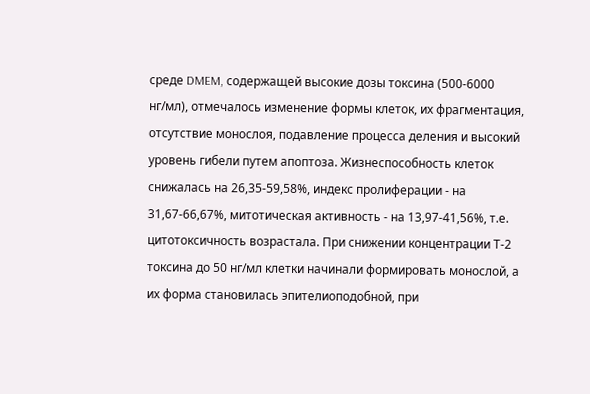среде DMEM, содержащей высокие дозы токсина (500-6000 нг/мл), отмечалось изменение формы клеток, их фрагментация, отсутствие монослоя, подавление процесса деления и высокий уровень гибели путем апоптоза. Жизнеспособность клеток снижалась на 26,35-59,58%, индекс пролиферации - на 31,67-66,67%, митотическая активность - на 13,97-41,56%, т.е. цитотоксичность возрастала. При снижении концентрации Т-2 токсина до 50 нг/мл клетки начинали формировать монослой, а их форма становилась эпителиоподобной, при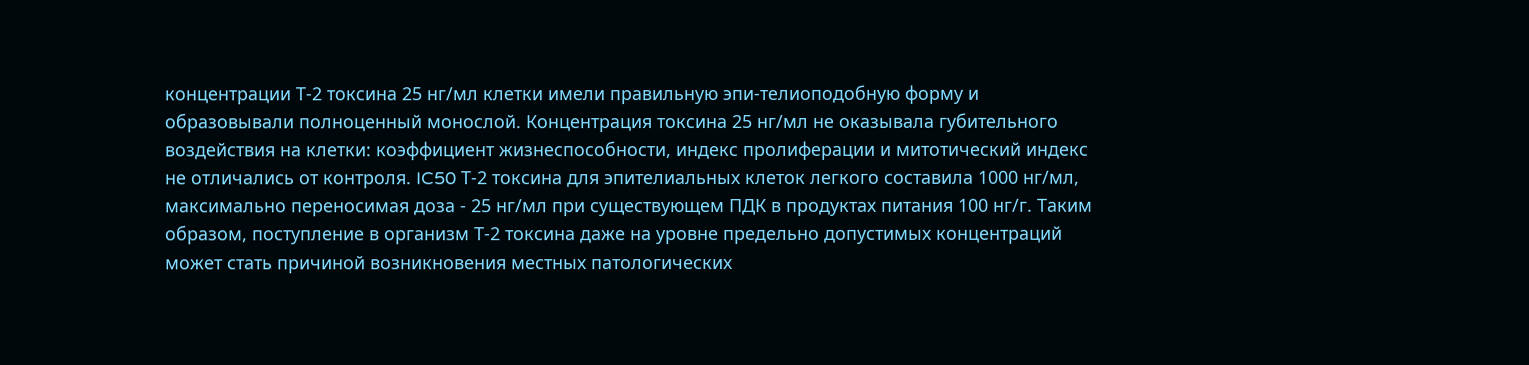концентрации Т-2 токсина 25 нг/мл клетки имели правильную эпи-телиоподобную форму и образовывали полноценный монослой. Концентрация токсина 25 нг/мл не оказывала губительного воздействия на клетки: коэффициент жизнеспособности, индекс пролиферации и митотический индекс не отличались от контроля. IC50 Т-2 токсина для эпителиальных клеток легкого составила 1000 нг/мл, максимально переносимая доза - 25 нг/мл при существующем ПДК в продуктах питания 100 нг/г. Таким образом, поступление в организм Т-2 токсина даже на уровне предельно допустимых концентраций может стать причиной возникновения местных патологических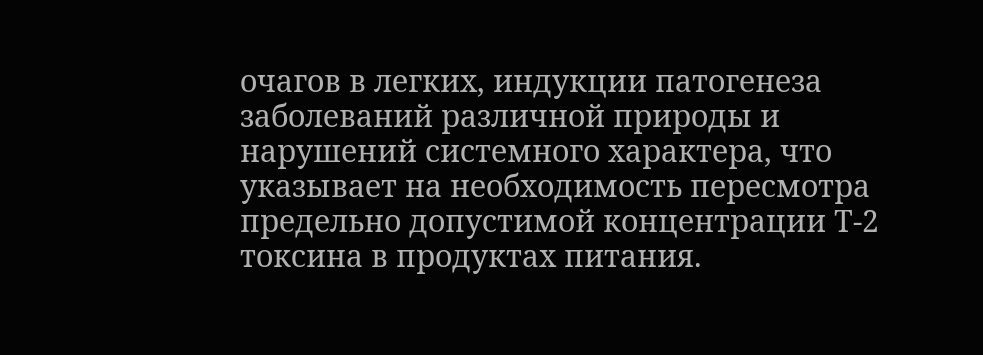очагов в легких, индукции патогенеза заболеваний различной природы и нарушений системного характера, что указывает на необходимость пересмотра предельно допустимой концентрации Т-2 токсина в продуктах питания.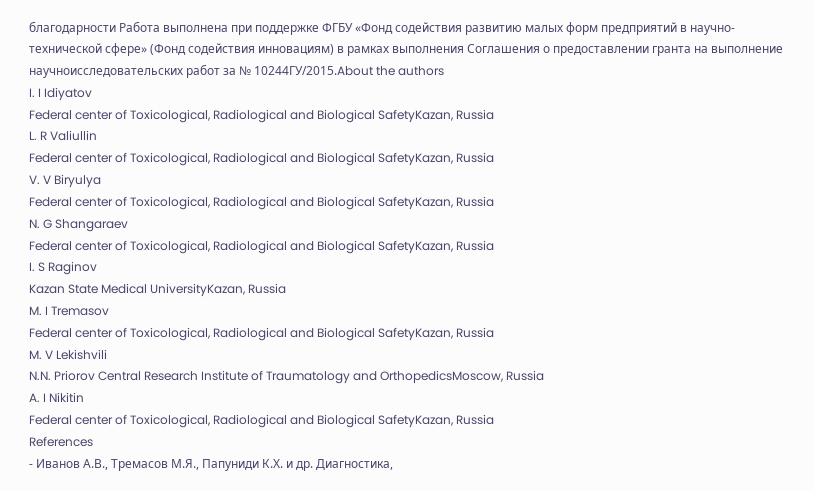благодарности Работа выполнена при поддержке ФГБУ «Фонд содействия развитию малых форм предприятий в научно-технической сфере» (Фонд содействия инновациям) в рамках выполнения Соглашения о предоставлении гранта на выполнение научноисследовательских работ за № 10244ГУ/2015.About the authors
I. I Idiyatov
Federal center of Toxicological, Radiological and Biological SafetyKazan, Russia
L. R Valiullin
Federal center of Toxicological, Radiological and Biological SafetyKazan, Russia
V. V Biryulya
Federal center of Toxicological, Radiological and Biological SafetyKazan, Russia
N. G Shangaraev
Federal center of Toxicological, Radiological and Biological SafetyKazan, Russia
I. S Raginov
Kazan State Medical UniversityKazan, Russia
M. I Tremasov
Federal center of Toxicological, Radiological and Biological SafetyKazan, Russia
M. V Lekishvili
N.N. Priorov Central Research Institute of Traumatology and OrthopedicsMoscow, Russia
A. I Nikitin
Federal center of Toxicological, Radiological and Biological SafetyKazan, Russia
References
- Иванов А.В., Тремасов М.Я., Папуниди К.Х. и др. Диагностика,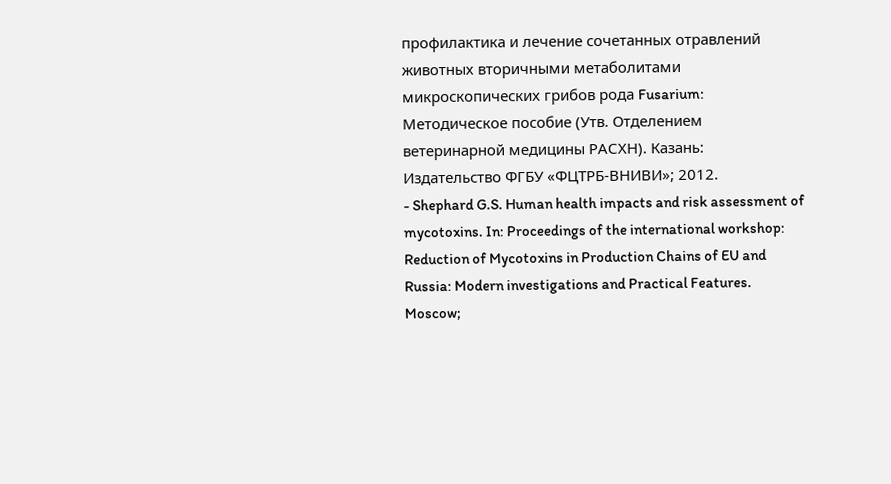профилактика и лечение сочетанных отравлений животных вторичными метаболитами микроскопических грибов рода Fusarium: Методическое пособие (Утв. Отделением ветеринарной медицины РАСХН). Казань: Издательство ФГБУ «ФЦТРБ-ВНИВИ»; 2012.
- Shephard G.S. Human health impacts and risk assessment of mycotoxins. In: Proceedings of the international workshop: Reduction of Mycotoxins in Production Chains of EU and Russia: Modern investigations and Practical Features. Moscow;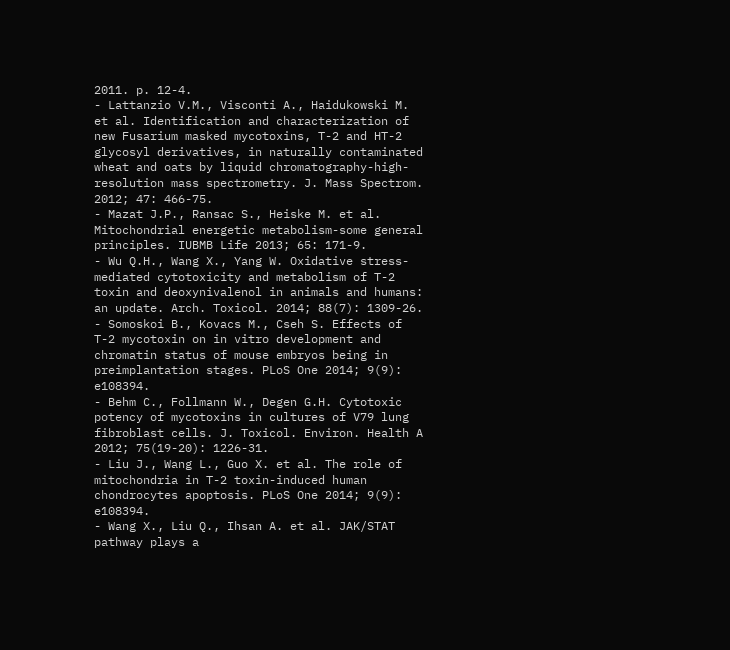2011. p. 12-4.
- Lattanzio V.M., Visconti A., Haidukowski M. et al. Identification and characterization of new Fusarium masked mycotoxins, T-2 and HT-2 glycosyl derivatives, in naturally contaminated wheat and oats by liquid chromatography-high-resolution mass spectrometry. J. Mass Spectrom. 2012; 47: 466-75.
- Mazat J.P., Ransac S., Heiske M. et al. Mitochondrial energetic metabolism-some general principles. IUBMB Life 2013; 65: 171-9.
- Wu Q.H., Wang X., Yang W. Oxidative stress-mediated cytotoxicity and metabolism of T-2 toxin and deoxynivalenol in animals and humans: an update. Arch. Toxicol. 2014; 88(7): 1309-26.
- Somoskoi B., Kovacs M., Cseh S. Effects of T-2 mycotoxin on in vitro development and chromatin status of mouse embryos being in preimplantation stages. PLoS One 2014; 9(9): e108394.
- Behm C., Follmann W., Degen G.H. Cytotoxic potency of mycotoxins in cultures of V79 lung fibroblast cells. J. Toxicol. Environ. Health A 2012; 75(19-20): 1226-31.
- Liu J., Wang L., Guo X. et al. The role of mitochondria in T-2 toxin-induced human chondrocytes apoptosis. PLoS One 2014; 9(9): e108394.
- Wang X., Liu Q., Ihsan A. et al. JAK/STAT pathway plays a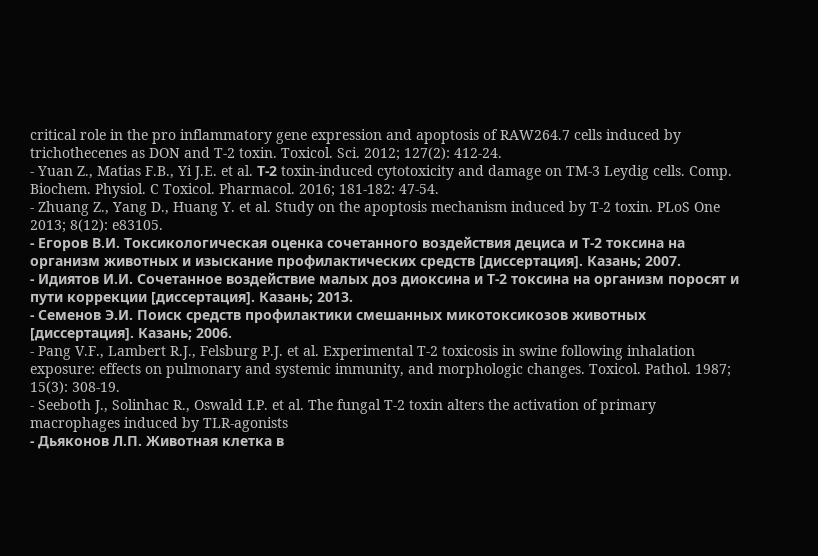critical role in the pro inflammatory gene expression and apoptosis of RAW264.7 cells induced by trichothecenes as DON and T-2 toxin. Toxicol. Sci. 2012; 127(2): 412-24.
- Yuan Z., Matias F.B., Yi J.E. et al. Т-2 toxin-induced cytotoxicity and damage on TM-3 Leydig cells. Comp. Biochem. Physiol. C Toxicol. Pharmacol. 2016; 181-182: 47-54.
- Zhuang Z., Yang D., Huang Y. et al. Study on the apoptosis mechanism induced by T-2 toxin. PLoS One 2013; 8(12): e83105.
- Егоров В.И. Токсикологическая оценка сочетанного воздействия дециса и Т-2 токсина на организм животных и изыскание профилактических средств [диссертация]. Казань; 2007.
- Идиятов И.И. Сочетанное воздействие малых доз диоксина и Т-2 токсина на организм поросят и пути коррекции [диссертация]. Казань; 2013.
- Семенов Э.И. Поиск средств профилактики смешанных микотоксикозов животных [диссертация]. Казань; 2006.
- Pang V.F., Lambert R.J., Felsburg P.J. et al. Experimental T-2 toxicosis in swine following inhalation exposure: effects on pulmonary and systemic immunity, and morphologic changes. Toxicol. Pathol. 1987; 15(3): 308-19.
- Seeboth J., Solinhac R., Oswald I.P. et al. The fungal T-2 toxin alters the activation of primary macrophages induced by TLR-agonists
- Дьяконов Л.П. Животная клетка в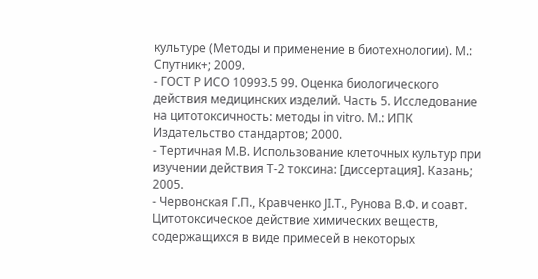культуре (Методы и применение в биотехнологии). М.: Спутник+; 2009.
- ГОСТ Р ИСО 10993.5 99. Оценка биологического действия медицинских изделий. Часть 5. Исследование на цитотоксичность: методы in vitro. М.: ИПК Издательство стандартов; 2000.
- Тертичная М.В. Использование клеточных культур при изучении действия Т-2 токсина: [диссертация]. Казань; 2005.
- Червонская Г.П., Кравченко JI.T., Рунова В.Ф. и соавт. Цитотоксическое действие химических веществ, содержащихся в виде примесей в некоторых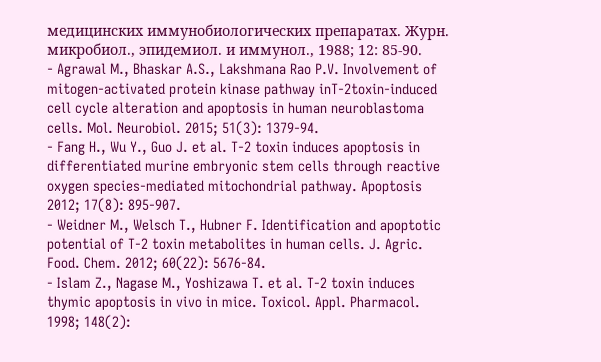медицинских иммунобиологических препаратах. Журн. микробиол., эпидемиол. и иммунол., 1988; 12: 85-90.
- Agrawal M., Bhaskar A.S., Lakshmana Rao P.V. Involvement of mitogen-activated protein kinase pathway inT-2toxin-induced cell cycle alteration and apoptosis in human neuroblastoma cells. Mol. Neurobiol. 2015; 51(3): 1379-94.
- Fang H., Wu Y., Guo J. et al. T-2 toxin induces apoptosis in differentiated murine embryonic stem cells through reactive oxygen species-mediated mitochondrial pathway. Apoptosis 2012; 17(8): 895-907.
- Weidner M., Welsch T., Hubner F. Identification and apoptotic potential of T-2 toxin metabolites in human cells. J. Agric. Food. Chem. 2012; 60(22): 5676-84.
- Islam Z., Nagase M., Yoshizawa T. et al. T-2 toxin induces thymic apoptosis in vivo in mice. Toxicol. Appl. Pharmacol. 1998; 148(2):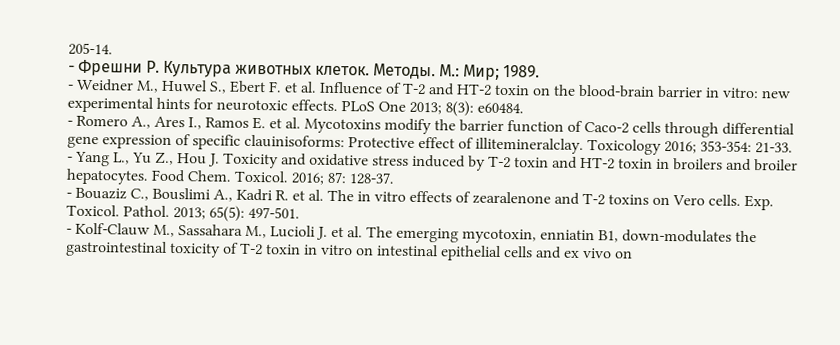205-14.
- Фрешни Р. Культура животных клеток. Методы. М.: Мир; 1989.
- Weidner M., Huwel S., Ebert F. et al. Influence of T-2 and HT-2 toxin on the blood-brain barrier in vitro: new experimental hints for neurotoxic effects. PLoS One 2013; 8(3): e60484.
- Romero A., Ares I., Ramos E. et al. Mycotoxins modify the barrier function of Caco-2 cells through differential gene expression of specific clauinisoforms: Protective effect of illitemineralclay. Toxicology 2016; 353-354: 21-33.
- Yang L., Yu Z., Hou J. Toxicity and oxidative stress induced by T-2 toxin and HT-2 toxin in broilers and broiler hepatocytes. Food Chem. Toxicol. 2016; 87: 128-37.
- Bouaziz C., Bouslimi A., Kadri R. et al. The in vitro effects of zearalenone and T-2 toxins on Vero cells. Exp. Toxicol. Pathol. 2013; 65(5): 497-501.
- Kolf-Clauw M., Sassahara M., Lucioli J. et al. The emerging mycotoxin, enniatin B1, down-modulates the gastrointestinal toxicity of T-2 toxin in vitro on intestinal epithelial cells and ex vivo on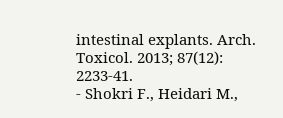intestinal explants. Arch. Toxicol. 2013; 87(12): 2233-41.
- Shokri F., Heidari M.,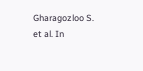Gharagozloo S. et al. In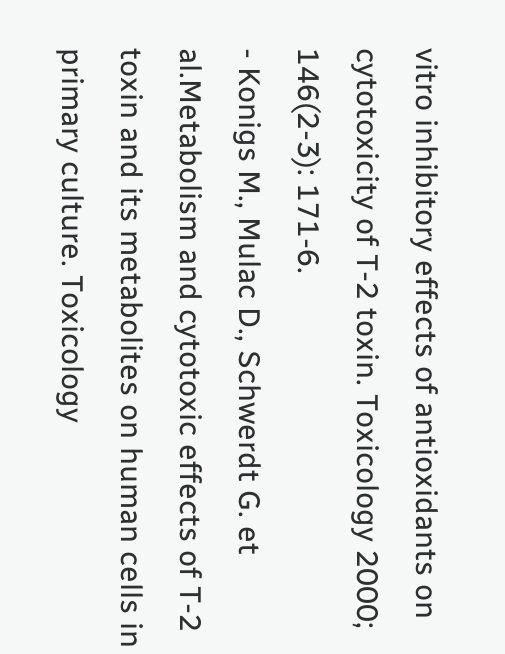vitro inhibitory effects of antioxidants on cytotoxicity of T-2 toxin. Toxicology 2000; 146(2-3): 171-6.
- Konigs M., Mulac D., Schwerdt G. et al.Metabolism and cytotoxic effects of T-2 toxin and its metabolites on human cells in primary culture. Toxicology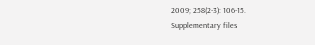2009; 258(2-3): 106-15.
Supplementary files